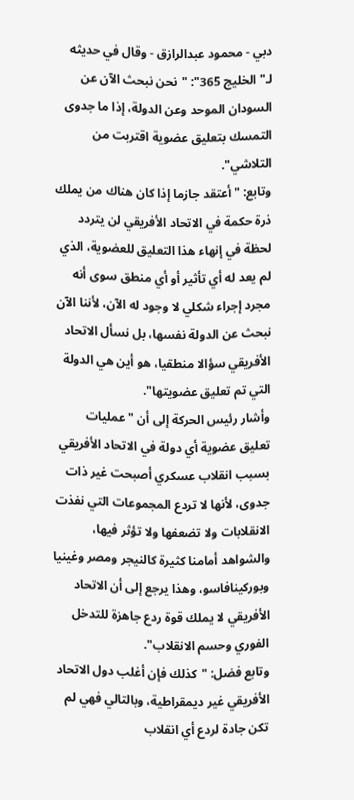دبي - محمود عبدالرازق - وقال في حديثه لـ"الخليج 365": "نحن نبحث الآن عن السودان الموحد وعن الدولة، إذا ما جدوى التمسك بتعليق عضوية اقتربت من التلاشي".
وتابع: "أعتقد جازما إذا كان هناك من يملك ذرة حكمة في الاتحاد الأفريقي لن يتردد لحظة في إنهاء هذا التعليق للعضوية، الذي لم يعد له أي تأثير أو أي منطق سوى أنه مجرد إجراء شكلي لا وجود له الآن، لأننا الآن نبحث عن الدولة نفسها، بل نسأل الاتحاد الأفريقي سؤالا منطقيا، هو أين هي الدولة التي تم تعليق عضويتها".
وأشار رئيس الحركة إلى أن "عمليات تعليق عضوية أي دولة في الاتحاد الأفريقي بسبب انقلاب عسكري أصبحت غير ذات جدوى، لأنها لا تردع المجموعات التي نفذت الانقلابات ولا تضعفها ولا تؤثر فيها، والشواهد أمامنا كثيرة كالنيجر ومصر وغينيا وبوركينافاسو، وهذا يرجع إلى أن الاتحاد الأفريقي لا يملك قوة ردع جاهزة للتدخل الفوري وحسم الانقلاب".
وتابع فضل: "كذلك فإن أغلب دول الاتحاد الأفريقي غير ديمقراطية، وبالتالي فهي لم تكن جادة لردع أي انقلاب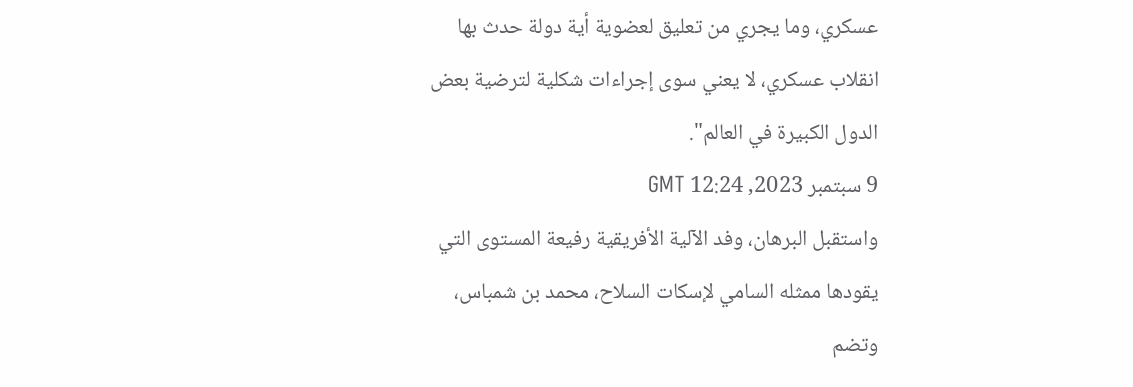عسكري، وما يجري من تعليق لعضوية أية دولة حدث بها انقلاب عسكري، لا يعني سوى إجراءات شكلية لترضية بعض الدول الكبيرة في العالم".
9 سبتمبر 2023, 12:24 GMT
واستقبل البرهان، وفد الآلية الأفريقية رفيعة المستوى التي يقودها ممثله السامي لإسكات السلاح، محمد بن شمباس، وتضم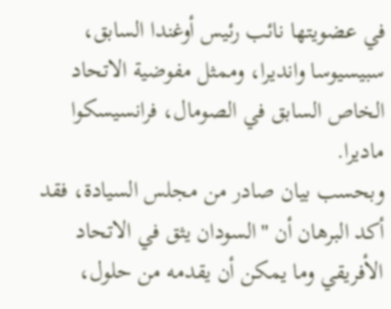في عضويتها نائب رئيس أوغندا السابق، سبيسيوسا وانديرا، وممثل مفوضية الاتحاد الخاص السابق في الصومال، فرانسيسكوا ماديرا.
وبحسب بيان صادر من مجلس السيادة، فقد أكد البرهان أن "السودان يثق في الاتحاد الأفريقي وما يمكن أن يقدمه من حلول،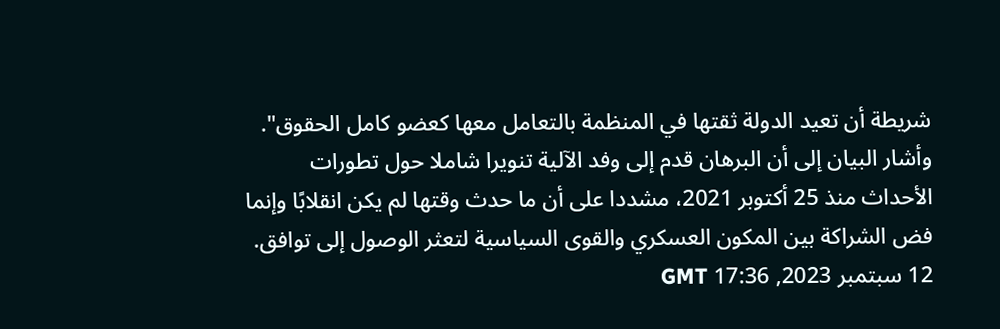شريطة أن تعيد الدولة ثقتها في المنظمة بالتعامل معها كعضو كامل الحقوق".
وأشار البيان إلى أن البرهان قدم إلى وفد الآلية تنويرا شاملا حول تطورات الأحداث منذ 25 أكتوبر 2021، مشددا على أن ما حدث وقتها لم يكن انقلابًا وإنما فض الشراكة بين المكون العسكري والقوى السياسية لتعثر الوصول إلى توافق.
12 سبتمبر 2023, 17:36 GMT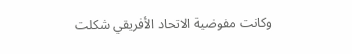وكانت مفوضية الاتحاد الأفريقي شكلت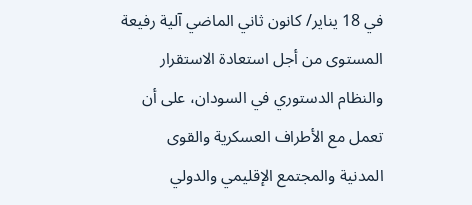في 18 يناير/ كانون ثاني الماضي آلية رفيعة المستوى من أجل استعادة الاستقرار والنظام الدستوري في السودان، على أن تعمل مع الأطراف العسكرية والقوى المدنية والمجتمع الإقليمي والدولي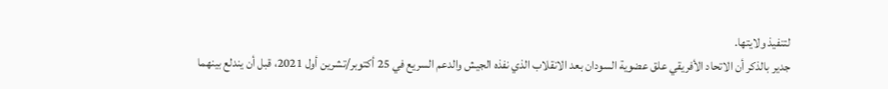لتنفيذ ولايتها.
جدير بالذكر أن الاتحاد الأفريقي علق عضوية السودان بعد الانقلاب الذي نفذه الجيش والدعم السريع في 25 أكتوبر/تشرين أول 2021، قبل أن يندلع بينهما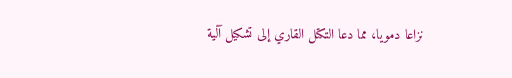نزاعا دمويا، مما دعا التكتل القاري إلى تشكيل آلية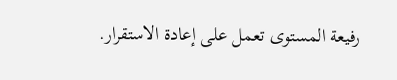رفيعة المستوى تعمل على إعادة الاستقرار.